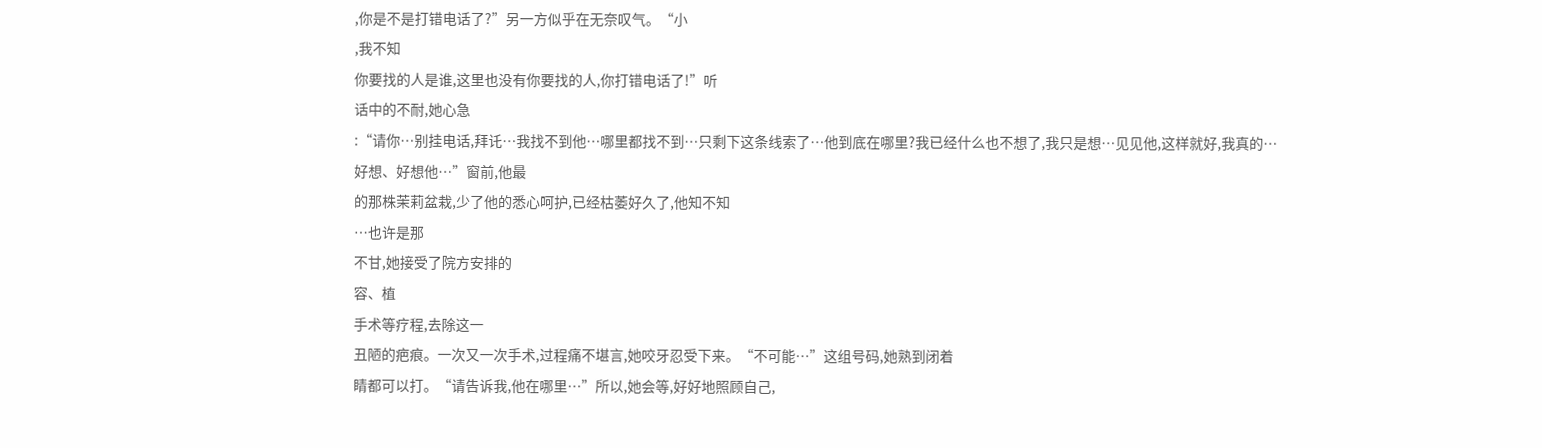,你是不是打错电话了?”另一方似乎在无奈叹气。“小
,我不知
你要找的人是谁,这里也没有你要找的人,你打错电话了!”听
话中的不耐,她心急
:“请你…别挂电话,拜讬…我找不到他…哪里都找不到…只剩下这条线索了…他到底在哪里?我已经什么也不想了,我只是想…见见他,这样就好,我真的…好想、好想他…”窗前,他最
的那株茉莉盆栽,少了他的悉心呵护,已经枯萎好久了,他知不知
…也许是那
不甘,她接受了院方安排的
容、植
手术等疗程,去除这一
丑陋的疤痕。一次又一次手术,过程痛不堪言,她咬牙忍受下来。“不可能…”这组号码,她熟到闭着
睛都可以打。“请告诉我,他在哪里…”所以,她会等,好好地照顾自己,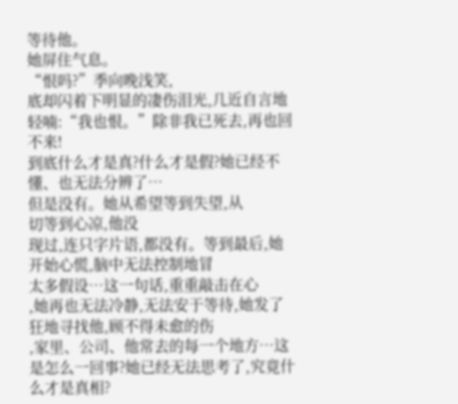等待他。
她屏住气息。
“恨吗?”季向晚浅笑,
底却闪着下明显的凄伤泪光,几近自言地轻喃:“我也恨。”除非我已死去,再也回不来!
到底什么才是真?什么才是假?她已经不懂、也无法分辨了…
但是没有。她从希望等到失望,从
切等到心凉,他没
现过,连只字片语,都没有。等到最后,她开始心慌,脑中无法控制地冒
太多假设…这一句话,重重敲击在心
,她再也无法冷静,无法安于等待,她发了狂地寻找他,顾不得未愈的伤
,家里、公司、他常去的每一个地方…这是怎么一回事?她已经无法思考了,究竟什么才是真相?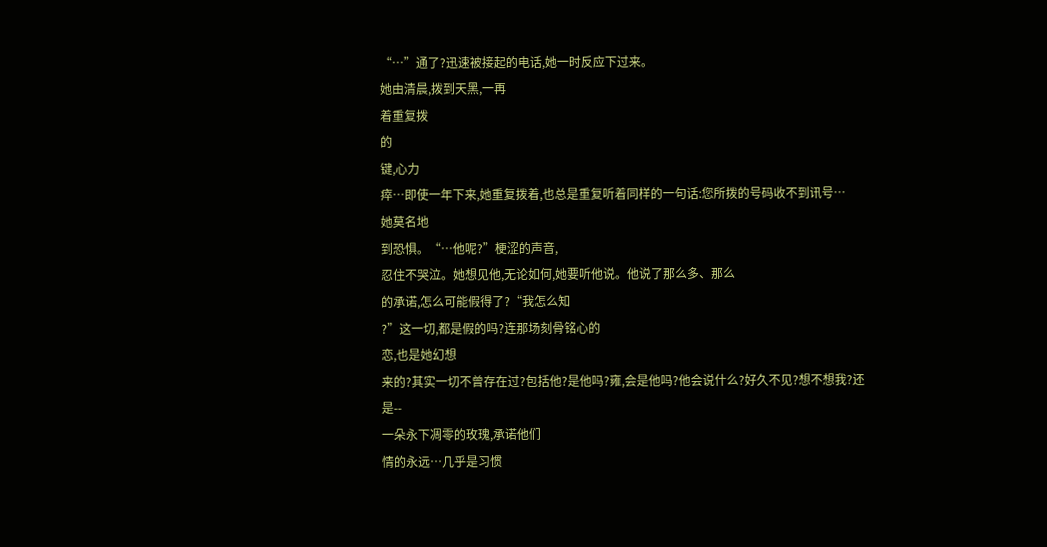“…”通了?迅速被接起的电话,她一时反应下过来。
她由清晨,拨到天黑,一再
着重复拨
的
键,心力
瘁…即使一年下来,她重复拨着,也总是重复听着同样的一句话:您所拨的号码收不到讯号…
她莫名地
到恐惧。“…他呢?”梗涩的声音,
忍住不哭泣。她想见他,无论如何,她要听他说。他说了那么多、那么
的承诺,怎么可能假得了?“我怎么知
?”这一切,都是假的吗?连那场刻骨铭心的
恋,也是她幻想
来的?其实一切不曾存在过?包括他?是他吗?雍,会是他吗?他会说什么?好久不见?想不想我?还是--
一朵永下凋零的玫瑰,承诺他们
情的永远…几乎是习惯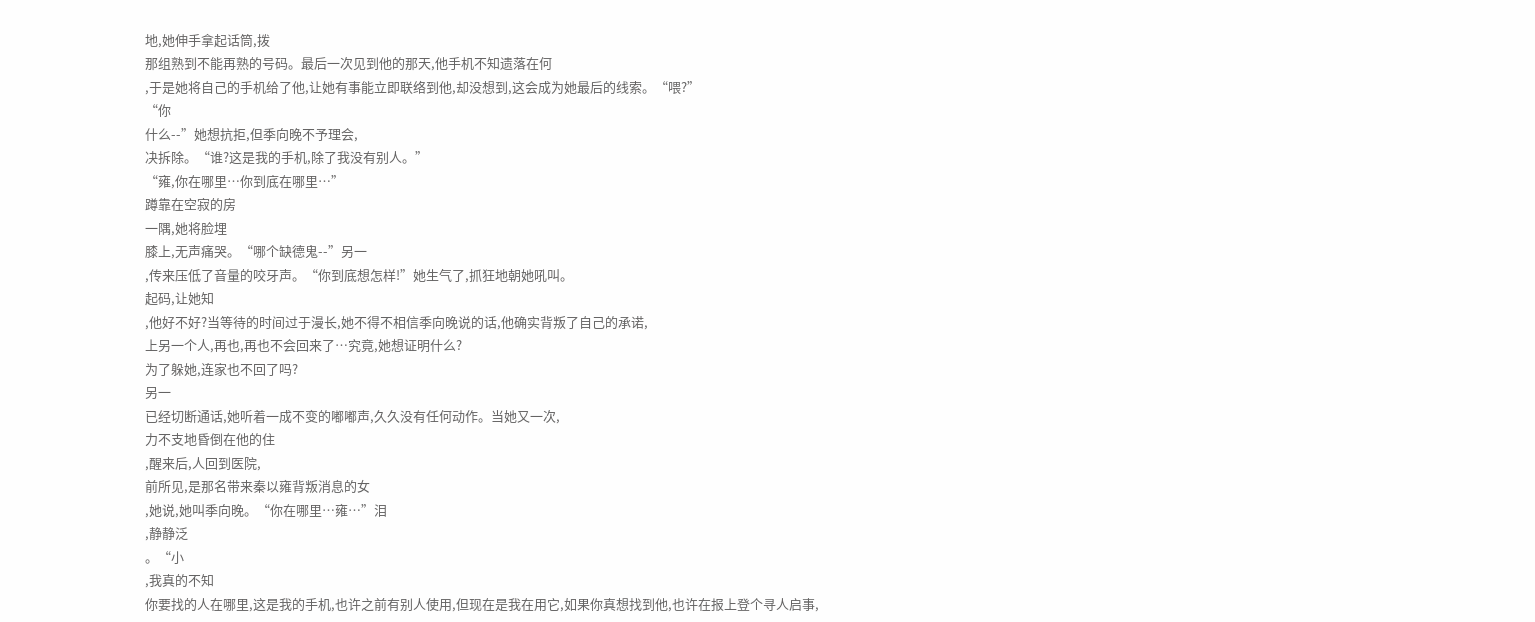地,她伸手拿起话筒,拨
那组熟到不能再熟的号码。最后一次见到他的那天,他手机不知遗落在何
,于是她将自己的手机给了他,让她有事能立即联络到他,却没想到,这会成为她最后的线索。“喂?”
“你
什么--”她想抗拒,但季向晚不予理会,
决拆除。“谁?这是我的手机,除了我没有别人。”
“雍,你在哪里…你到底在哪里…”
蹲靠在空寂的房
一隅,她将脸埋
膝上,无声痛哭。“哪个缺德鬼--”另一
,传来压低了音量的咬牙声。“你到底想怎样!”她生气了,抓狂地朝她吼叫。
起码,让她知
,他好不好?当等待的时间过于漫长,她不得不相信季向晚说的话,他确实背叛了自己的承诺,
上另一个人,再也,再也不会回来了…究竟,她想证明什么?
为了躲她,连家也不回了吗?
另一
已经切断通话,她听着一成不变的嘟嘟声,久久没有任何动作。当她又一次,
力不支地昏倒在他的住
,醒来后,人回到医院,
前所见,是那名带来秦以雍背叛消息的女
,她说,她叫季向晚。“你在哪里…雍…”泪
,静静泛
。“小
,我真的不知
你要找的人在哪里,这是我的手机,也许之前有别人使用,但现在是我在用它,如果你真想找到他,也许在报上登个寻人启事,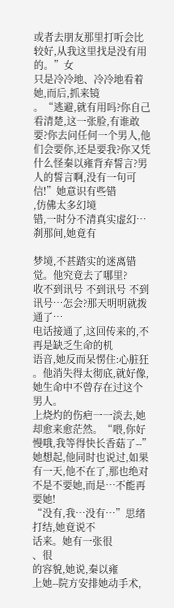或者去朋友那里打听会比较好,从我这里找是没有用的。”女
只是冷冷地、冷冷地看着她,而后,抓来镜
。“逃避,就有用吗?你自己看清楚,这一张脸,有谁敢要?你去问任何一个男人,他们会要你,还是要我?你又凭什么怪秦以雍背弃誓言?男人的誓言啊,没有一句可信!”她意识有些错
,仿佛太多幻境
错,一时分不清真实虚幻…刹那间,她竟有

梦境,不甚踏实的迷离错觉。他究竟去了哪里?
收不到讯号 不到讯号 不到讯号…怎会?那天明明就拨通了…
电话接通了,这回传来的,不再是缺乏生命的机
语音,她反而呆愣住:心脏狂
。他消失得太彻底,就好像,她生命中不曾存在过这个男人。
上烧灼的伤疤一一淡去,她却愈来愈茫然。“喂,你好慢哦,我等得快长香菇了--”
她想起,他同时也说过,如果有一天,他不在了,那也绝对不是不要她,而是…不能再要她!
“没有,我…没有…”思绪打结,她竟说不
话来。她有一张很
、很
的容貌,她说,秦以雍
上她--院方安排她动手术,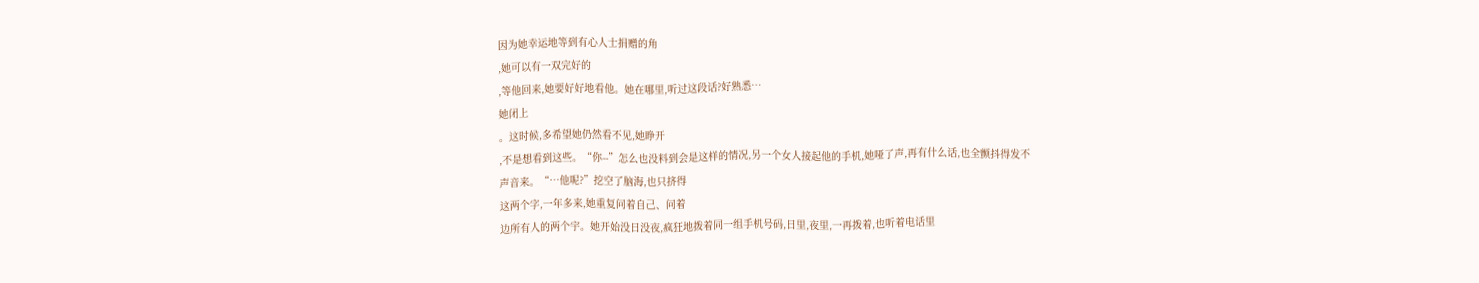因为她幸运地等到有心人士捐赠的角
,她可以有一双完好的
,等他回来,她要好好地看他。她在哪里,听过这段话?好熟悉…
她闭上
。这时候,多希望她仍然看不见,她睁开
,不是想看到这些。“你--”怎么也没料到会是这样的情况,另一个女人接起他的手机,她哑了声,再有什么话,也全颤抖得发不
声音来。“…他呢?”挖空了脑海,也只挤得
这两个字,一年多来,她重复问着自己、问着
边所有人的两个宇。她开始没日没夜,疯狂地拨着同一组手机号码,日里,夜里,一再拨着,也听着电话里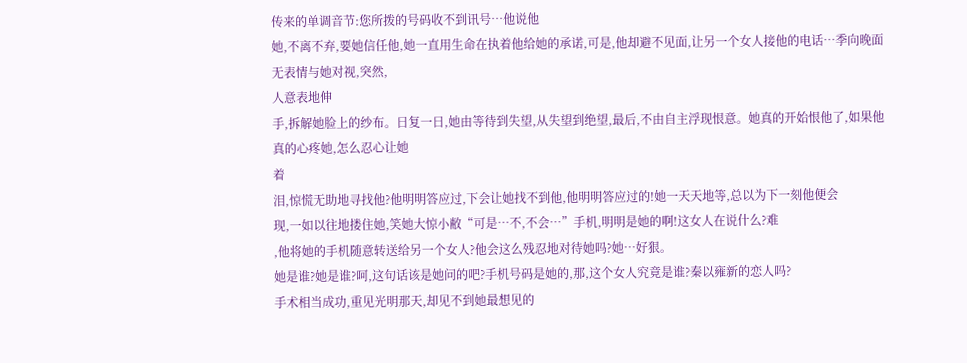传来的单调音节:您所拨的号码收不到讯号…他说他
她,不离不弃,要她信任他,她一直用生命在执着他给她的承诺,可是,他却避不见面,让另一个女人接他的电话…季向晚面无表情与她对视,突然,
人意表地伸
手,拆解她脸上的纱布。日复一日,她由等待到失望,从失望到绝望,最后,不由自主浮现恨意。她真的开始恨他了,如果他真的心疼她,怎么忍心让她
着
泪,惊慌无助地寻找他?他明明答应过,下会让她找不到他,他明明答应过的!她一天天地等,总以为下一刻他便会
现,一如以往地搂住她,笑她大惊小敝“可是…不,不会…”手机,明明是她的啊!这女人在说什么?难
,他将她的手机随意转送给另一个女人?他会这么残忍地对待她吗?她…好狠。
她是谁?她是谁?呵,这句话该是她问的吧?手机号码是她的,那,这个女人究竟是谁?秦以雍新的恋人吗?
手术相当成功,重见光明那天,却见不到她最想见的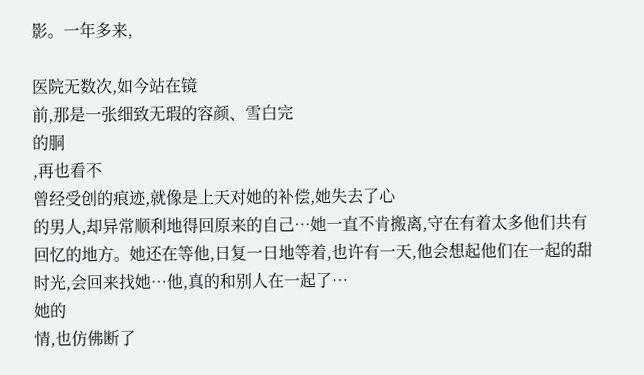影。一年多来,

医院无数次,如今站在镜
前,那是一张细致无瑕的容颜、雪白完
的胴
,再也看不
曾经受创的痕迹,就像是上天对她的补偿,她失去了心
的男人,却异常顺利地得回原来的自己…她一直不肯搬离,守在有着太多他们共有回忆的地方。她还在等他,日复一日地等着,也许有一天,他会想起他们在一起的甜
时光,会回来找她…他,真的和别人在一起了…
她的
情,也仿佛断了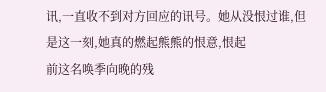讯,一直收不到对方回应的讯号。她从没恨过谁,但是这一刻,她真的燃起熊熊的恨意,恨起
前这名唤季向晚的残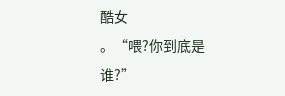酷女
。“喂?你到底是谁?”